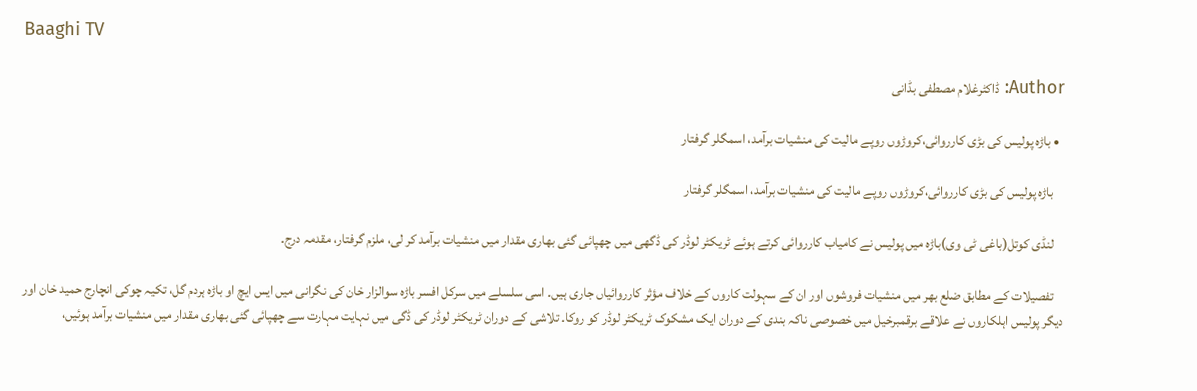Baaghi TV

Author: ڈاکٹرغلام مصطفی بڈانی

  • باڑہ پولیس کی بڑی کارروائی،کروڑوں روپے مالیت کی منشیات برآمد، اسمگلر گرفتار

    باڑہ پولیس کی بڑی کارروائی،کروڑوں روپے مالیت کی منشیات برآمد، اسمگلر گرفتار

    لنڈی کوتل(باغی ٹی وی)باڑہ میں پولیس نے کامیاب کارروائی کرتے ہوئے ٹریکٹر لوڈر کی ڈگھی میں چھپائی گئی بھاری مقدار میں منشیات برآمد کر لی، ملزم گرفتار، مقدمہ درج۔

    تفصیلات کے مطابق ضلع بھر میں منشیات فروشوں اور ان کے سہولت کاروں کے خلاف مؤثر کارروائیاں جاری ہیں۔ اسی سلسلے میں سرکل افسر باڑہ سوالزار خان کی نگرانی میں ایس ایچ او باڑہ ہردم گل، تکیہ چوکی انچارج حمید خان اور دیگر پولیس اہلکاروں نے علاقے برقمبرخیل میں خصوصی ناکہ بندی کے دوران ایک مشکوک ٹریکٹر لوڈر کو روکا۔ تلاشی کے دوران ٹریکٹر لوڈر کی ڈگی میں نہایت مہارت سے چھپائی گئی بھاری مقدار میں منشیات برآمد ہوئیں،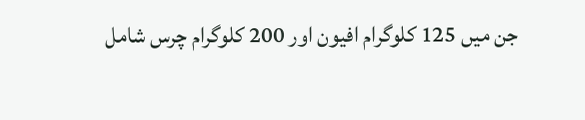جن میں 125 کلوگرام افیون اور 200 کلوگرام چرس شامل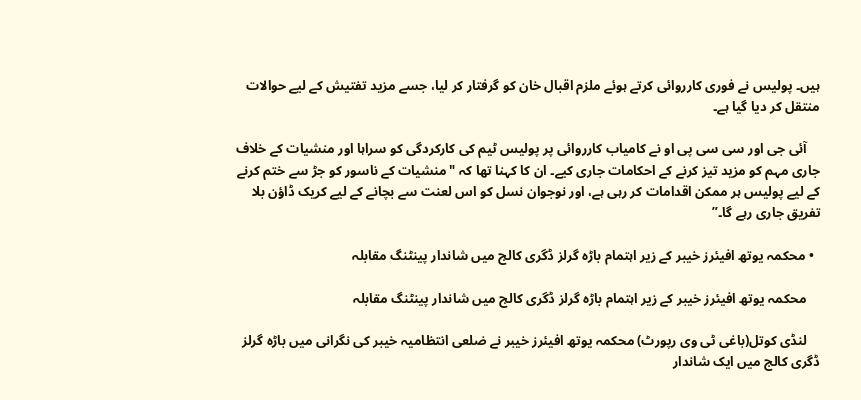ہیں۔ پولیس نے فوری کارروائی کرتے ہوئے ملزم اقبال خان کو گرفتار کر لیا، جسے مزید تفتیش کے لیے حوالات منتقل کر دیا گیا ہے۔

    آئی جی اور سی سی پی او نے کامیاب کارروائی پر پولیس ٹیم کی کارکردگی کو سراہا اور منشیات کے خلاف جاری مہم کو مزید تیز کرنے کے احکامات جاری کیے۔ ان کا کہنا تھا کہ "منشیات کے ناسور کو جڑ سے ختم کرنے کے لیے پولیس ہر ممکن اقدامات کر رہی ہے، اور نوجوان نسل کو اس لعنت سے بچانے کے لیے کریک ڈاؤن بلا تفریق جاری رہے گا۔”

  • محکمہ یوتھ افیئرز خیبر کے زیر اہتمام باڑہ گرلز ڈگری کالج میں شاندار پینٹنگ مقابلہ

    محکمہ یوتھ افیئرز خیبر کے زیر اہتمام باڑہ گرلز ڈگری کالج میں شاندار پینٹنگ مقابلہ

    لنڈی کوتل(باغی ٹی وی رپورٹ) محکمہ یوتھ افیئرز خیبر نے ضلعی انتظامیہ خیبر کی نگرانی میں باڑہ گرلز ڈگری کالج میں ایک شاندار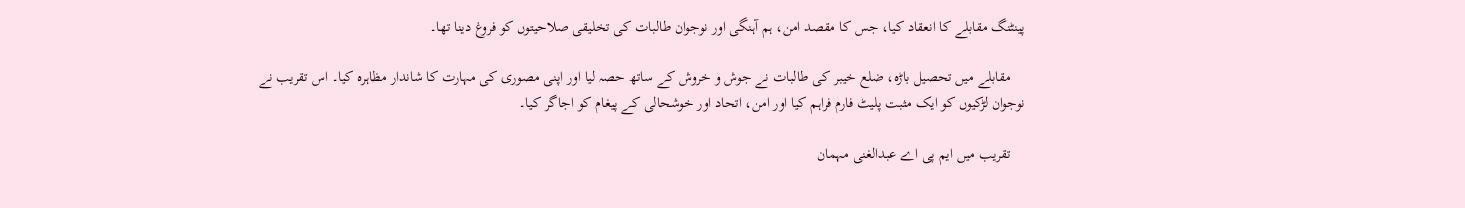پینٹنگ مقابلے کا انعقاد کیا، جس کا مقصد امن، ہم آہنگی اور نوجوان طالبات کی تخلیقی صلاحیتوں کو فروغ دینا تھا۔

    مقابلے میں تحصیل باڑہ، ضلع خیبر کی طالبات نے جوش و خروش کے ساتھ حصہ لیا اور اپنی مصوری کی مہارت کا شاندار مظاہرہ کیا۔ اس تقریب نے نوجوان لڑکیوں کو ایک مثبت پلیٹ فارم فراہم کیا اور امن، اتحاد اور خوشحالی کے پیغام کو اجاگر کیا۔

    تقریب میں ایم پی اے عبدالغنی مہمان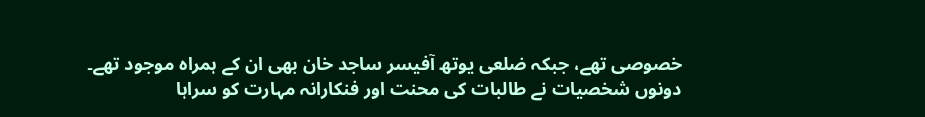خصوصی تھے، جبکہ ضلعی یوتھ آفیسر ساجد خان بھی ان کے ہمراہ موجود تھے۔ دونوں شخصیات نے طالبات کی محنت اور فنکارانہ مہارت کو سراہا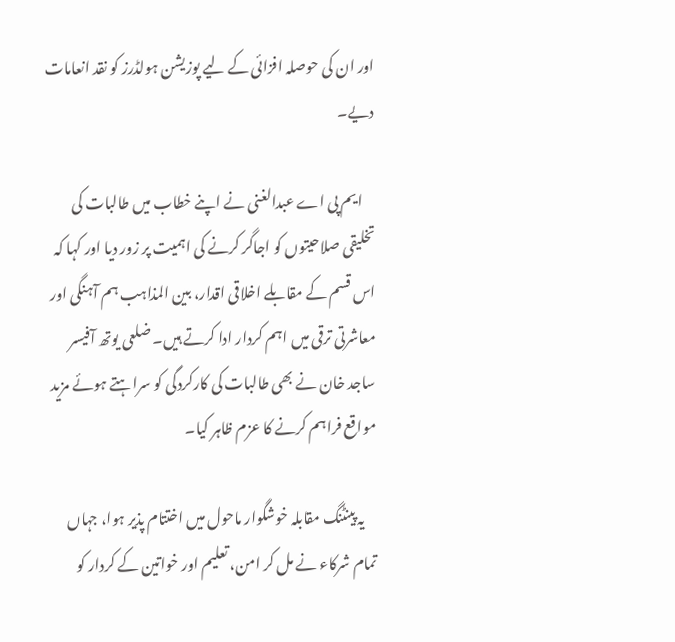اور ان کی حوصلہ افزائی کے لیے پوزیشن ہولڈرز کو نقد انعامات دیے۔

    ایم پی اے عبدالغنی نے اپنے خطاب میں طالبات کی تخلیقی صلاحیتوں کو اجاگر کرنے کی اہمیت پر زور دیا اور کہا کہ اس قسم کے مقابلے اخلاقی اقدار، بین المذاہب ہم آہنگی اور معاشرتی ترقی میں اہم کردار ادا کرتے ہیں۔ ضلعی یوتھ آفیسر ساجد خان نے بھی طالبات کی کارکردگی کو سراہتے ہوئے مزید مواقع فراہم کرنے کا عزم ظاہر کیا۔

    یہ پینٹنگ مقابلہ خوشگوار ماحول میں اختتام پذیر ہوا، جہاں تمام شرکاء نے مل کر امن، تعلیم اور خواتین کے کردار کو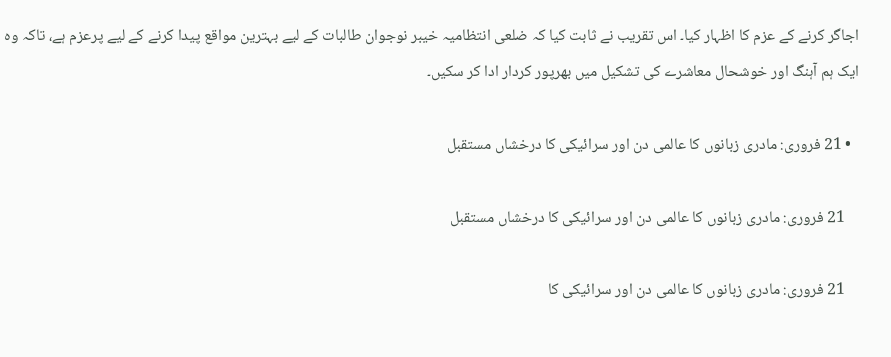اجاگر کرنے کے عزم کا اظہار کیا۔ اس تقریب نے ثابت کیا کہ ضلعی انتظامیہ خیبر نوجوان طالبات کے لیے بہترین مواقع پیدا کرنے کے لیے پرعزم ہے، تاکہ وہ ایک ہم آہنگ اور خوشحال معاشرے کی تشکیل میں بھرپور کردار ادا کر سکیں۔

  • 21 فروری: مادری زبانوں کا عالمی دن اور سرائیکی کا درخشاں مستقبل

    21 فروری: مادری زبانوں کا عالمی دن اور سرائیکی کا درخشاں مستقبل

    21 فروری: مادری زبانوں کا عالمی دن اور سرائیکی کا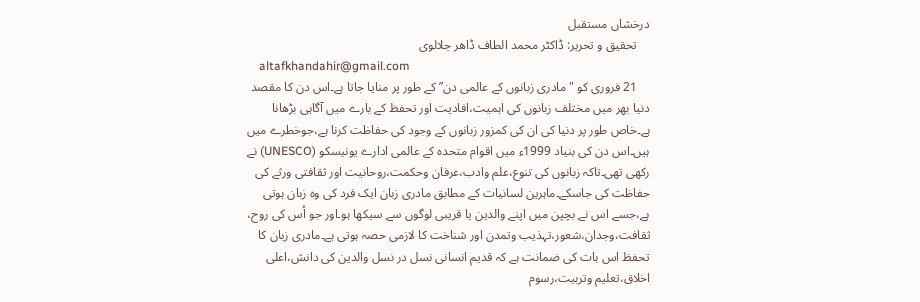درخشاں مستقبل
    تحقیق و تحریر: ڈاکٹر محمد الطاف ڈاھر جلالوی
    altafkhandahir@gmail.com
    21 فروری کو "مادری زبانوں کے عالمی دن” کے طور پر منایا جاتا ہے۔اس دن کا مقصد دنیا بھر میں مختلف زبانوں کی اہمیت،افادیت اور تحفظ کے بارے میں آگاہی بڑھانا ہے۔خاص طور پر دنیا کی ان کی کمزور زبانوں کے وجود کی حفاظت کرنا ہے،جوخطرے میں ہیں۔اس دن کی بنیاد 1999ء میں اقوام متحدہ کے عالمی ادارے یونیسکو (UNESCO) نے رکھی تھی۔تاکہ زبانوں کی تنوع،علم وادب،عرفان وحکمت،روحانیت اور ثقافتی ورثے کی حفاظت کی جاسکے۔ماہرین لسانیات کے مطابق مادری زبان ایک فرد کی وہ زبان ہوتی ہے،جسے اس نے بچپن میں اپنے والدین یا قریبی لوگوں سے سیکھا ہو۔اور جو اُس کی روح، ثقافت،وجدان،شعور،تہذیب وتمدن اور شناخت کا لازمی حصہ ہوتی ہے۔مادری زبان کا تحفظ اس بات کی ضمانت ہے کہ قدیم انسانی نسل در نسل والدین کی دانش،اعلی اخلاق،تعلیم وتربیت،رسوم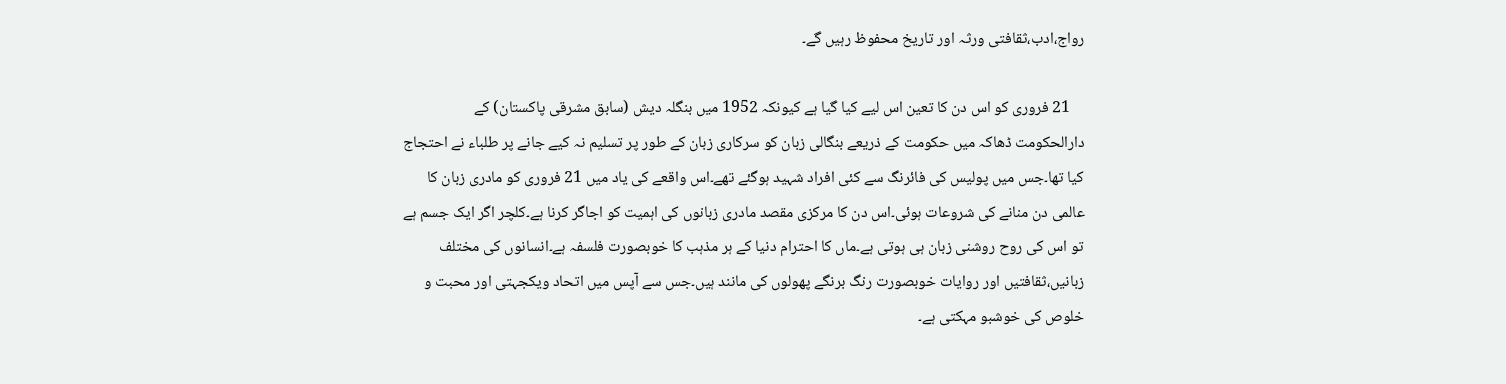رواج،ادب،ثقافتی ورثہ اور تاریخ محفوظ رہیں گے۔

    21 فروری کو اس دن کا تعین اس لیے کیا گیا ہے کیونکہ 1952 میں بنگلہ دیش (سابق مشرقی پاکستان) کے دارالحکومت ڈھاکہ میں حکومت کے ذریعے بنگالی زبان کو سرکاری زبان کے طور پر تسلیم نہ کیے جانے پر طلباء نے احتجاج کیا تھا۔جس میں پولیس کی فائرنگ سے کئی افراد شہید ہوگئے تھے۔اس واقعے کی یاد میں 21 فروری کو مادری زبان کا عالمی دن منانے کی شروعات ہوئی۔اس دن کا مرکزی مقصد مادری زبانوں کی اہمیت کو اجاگر کرنا ہے۔کلچر اگر ایک جسم ہے تو اس کی روح روشنی زبان ہی ہوتی ہے۔ماں کا احترام دنیا کے ہر مذہب کا خوبصورت فلسفہ ہے۔انسانوں کی مختلف زبانیں،ثقافتیں اور روایات خوبصورت رنگ برنگے پھولوں کی مانند ہیں۔جس سے آپس میں اتحاد ویکجہتی اور محبت و خلوص کی خوشبو مہکتی ہے۔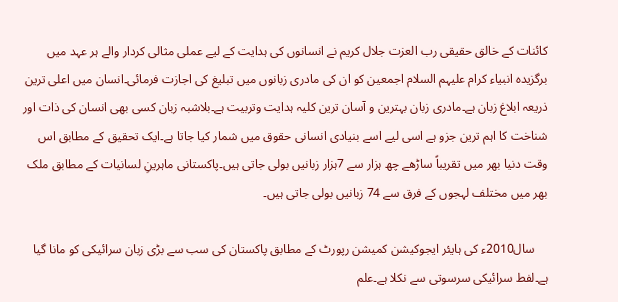کائنات کے خالق حقیقی رب العزت جلال کریم نے انسانوں کی ہدایت کے لیے عملی مثالی کردار والے ہر عہد میں برگزیدہ انبیاء کرام علیہم السلام اجمعین کو ان کی مادری زبانوں میں تبلیغ کی اجازت فرمائی۔انسان میں اعلی ترین ذریعہ ابلاغ زبان ہے۔مادری زبان بہترین و آسان ترین کلیہ ہدایت وتربیت ہے۔بلاشبہ زبان کسی بھی انسان کی ذات اور شناخت کا اہم ترین جزو ہے اسی لیے اسے بنیادی انسانی حقوق میں شمار کیا جاتا ہے۔ایک تحقیق کے مطابق اس وقت دنیا بھر میں تقریباً ساڑھے چھ ہزار سے 7ہزار زبانیں بولی جاتی ہیں۔پاکستانی ماہرینِ لسانیات کے مطابق ملک بھر میں مختلف لہجوں کے فرق سے 74 زبانیں بولی جاتی ہیں۔

    سال2010ء کی ہایئر ایجوکیشن کمیشن رپورٹ کے مطابق پاکستان کی سب سے بڑی زبان سرائیکی کو مانا گیا ہے۔لفط سرائیکی سرسوتی سے نکلا ہے۔علم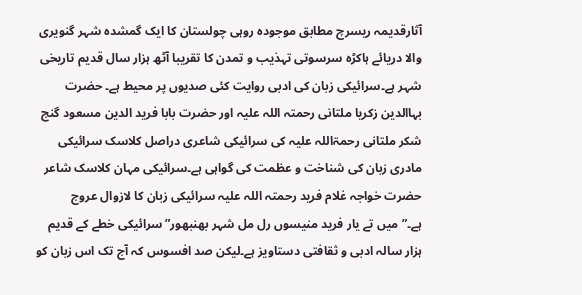آثارقدیمہ ریسرچ مطابق موجودہ روہی چولستان کا ایک گمشدہ شہر گنویری والا دریائے ہاکڑہ سرسوتی تہذیب و تمدن کا تقریبا آٹھ ہزار سال قدیم تاریخی شہر ہے۔سرائیکی زبان کی ادبی روایت کئی صدیوں پر محیط ہے۔ حضرت بہاالدین زکریا ملتانی رحمتہ اللہ علیہ اور حضرت بابا فرید الدین مسعود گنج شکر ملتانی رحمۃاللہ علیہ کی سرائیکی شاعری دراصل کلاسک سرائیکی مادری زبان کی شناخت و عظمت کی گواہی ہے۔سرائیکی مہان کلاسک شاعر حضرت خواجہ غلام فرید رحمتہ اللہ علیہ سرائیکی زبان کا لازوال عروج ہے۔”میں تے یار فرید منیسوں رل مل شہر بھنبھور” سرائیکی خطے کے قدیم ہزار سالہ ادبی و ثقافتی دستاویز ہے۔لیکن صد افسوس کہ آج تک اس زبان کو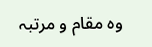وہ مقام و مرتبہ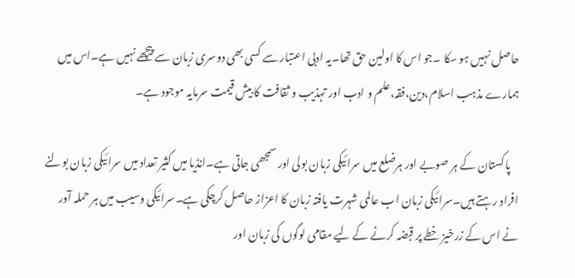حاصل نہیں ہو سکا ۔جو اس کا اولین حق تھا۔یہ ادبی اعتبار سے کسی بھی دوسری زبان سے پیچھے نہیں ہے۔اس میں ہمارے مذہب اسلام،دین،فقہ،علم و ادب اور تہذیب و ثقافت کا بیش قیمت سرمایہ موجود ہے۔

    پاکستان کے ہر صوبے اور ہرضلع میں سرائیکی زبان بولی اور سمجھی جاتی ہے۔انڈیا میں کثیر تعداد میں سرائیکی زبان بولنے افراد رہتے ہیں۔سرائیکی زبان اب عالمی شہرت یافتہ زبان کا اعزاز حاصل کرچکی ہے۔سرائیکی وسیب میں ہر حملہ آور نے اس کے زرخیز خطے پر قبضہ کرنے کے لیے مقامی لوگوں کی زبان اور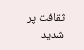ثقافت پر شدید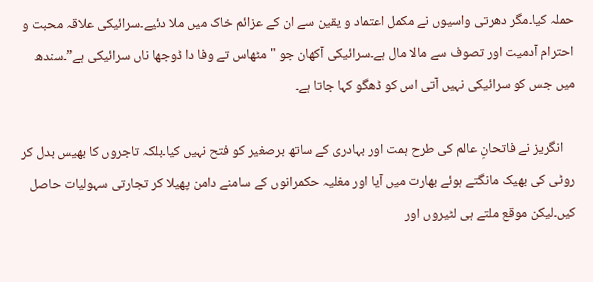حملہ کیا۔مگر دھرتی واسیوں نے مکمل اعتماد و یقین سے ان کے عزائم خاک میں ملا دئیے۔سرائیکی علاقہ محبت و احترام آدمیت اور تصوف سے مالا مال ہے۔سرائیکی آکھان جو "مٹھاس تے وفا دا ڈوجھا ناں سرائیکی ہے”۔سندھ میں جس کو سرائیکی نہیں آتی اس کو ڈھگو کہا جاتا ہے۔

    انگریز نے فاتحانِ عالم کی طرح ہمت اور بہادری کے ساتھ برصغیر کو فتح نہیں کیا۔بلکہ تاجروں کا بھیس بدل کر روٹی کی بھیک مانگتے ہوئے بھارت میں آیا اور مغلیہ حکمرانوں کے سامنے دامن پھیلا کر تجارتی سہولیات حاصل کیں۔لیکن موقع ملتے ہی لٹیروں اور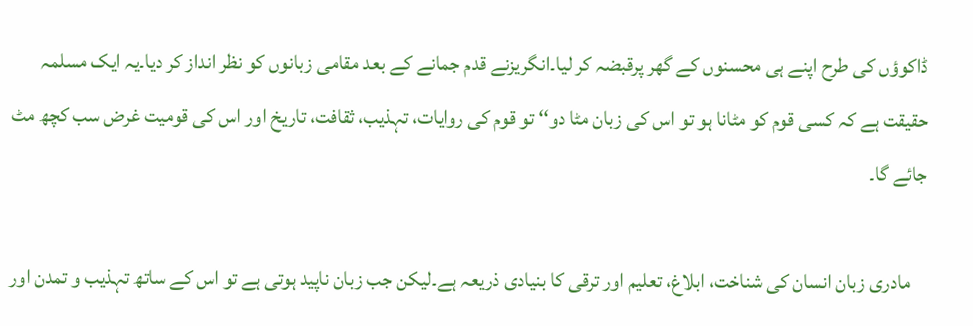ڈاکوؤں کی طرح اپنے ہی محسنوں کے گھر پرقبضہ کر لیا۔انگریزنے قدم جمانے کے بعد مقامی زبانوں کو نظر انداز کر دیا۔یہ ایک مسلمہ حقیقت ہے کہ کسی قوم کو مٹانا ہو تو اس کی زبان مٹا دو‘‘ تو قوم کی روایات، تہذیب، ثقافت، تاریخ اور اس کی قومیت غرض سب کچھ مٹ جائے گا۔

    مادری زبان انسان کی شناخت، ابلاغ، تعلیم اور ترقی کا بنیادی ذریعہ ہے۔لیکن جب زبان ناپید ہوتی ہے تو اس کے ساتھ تہذیب و تمدن اور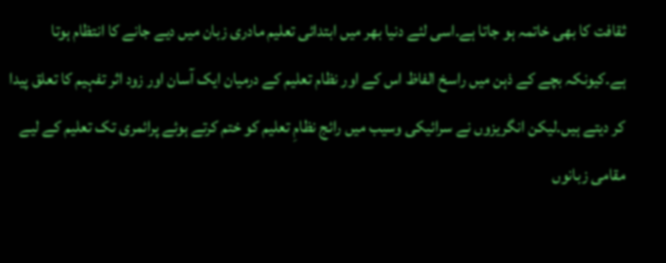ثقافت کا بھی خاتمہ ہو جاتا ہے۔اسی لئے دنیا بھر میں ابتدائی تعلیم مادری زبان میں دیے جانے کا انتظام ہوتا ہے۔کیونکہ بچے کے ذہن میں راسخ الفاظ اس کے اور نظام تعلیم کے درمیان ایک آسان اور زود اثر تفہیم کا تعلق پیدا کر دیتے ہیں۔لیکن انگریزوں نے سرائیکی وسیب میں رائج نظامِ تعلیم کو ختم کرتے ہوئے پرائمری تک تعلیم کے لیے مقامی زبانوں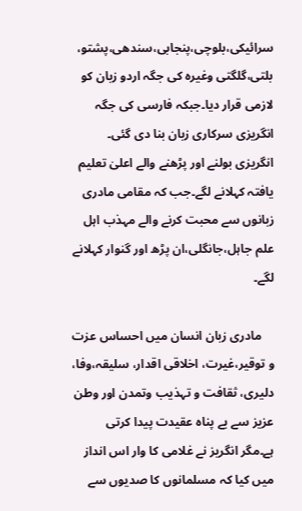سرائیکی،بلوچی،پنجابی،سندھی،پشتو، بلتی،گلگتی وغیرہ کی جگہ اردو زبان کو لازمی قرار دیا۔جبکہ فارسی کی جگہ انگریزی سرکاری زبان بنا دی گئی۔ انگریزی بولنے اور پڑھنے والے اعلیٰ تعلیم یافتہ کہلانے لگے۔جب کہ مقامی مادری زبانوں سے محبت کرنے والے مہذب اہل علم جاہل،جانگلی،ان پڑھ اور گنوار کہلانے لگے۔

    مادری زبان انسان میں احساس عزت و توقیر،غیرت، اخلاقی اقدار، سلیقہ،وفا، دلیری، ثقافت و تہذیب وتمدن اور وطن عزیز سے بے پناہ عقیدت پیدا کرتی ہے۔مگر انگریز نے غلامی کا وار اس انداز میں کیا کہ مسلمانوں کا صدیوں سے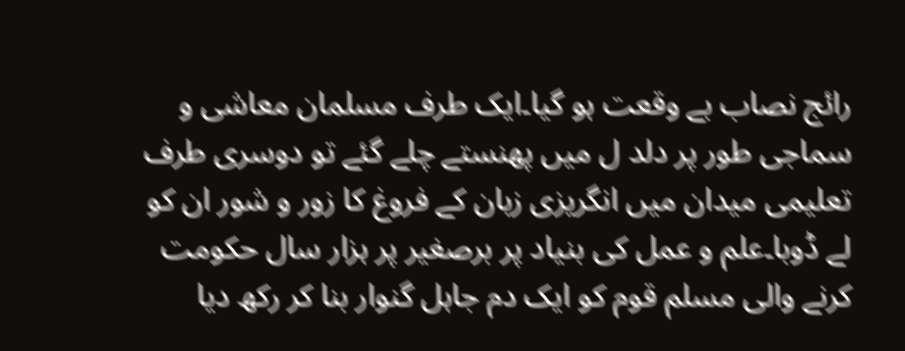رائج نصاب بے وقعت ہو گیا۔ایک طرف مسلمان معاشی و سماجی طور پر دلد ل میں پھنستے چلے گئے تو دوسری طرف تعلیمی میدان میں انگریزی زبان کے فروغ کا زور و شور ان کو لے ڈوبا۔علم و عمل کی بنیاد پر برصغیر پر ہزار سال حکومت کرنے والی مسلم قوم کو ایک دم جاہل گنوار بنا کر رکھ دیا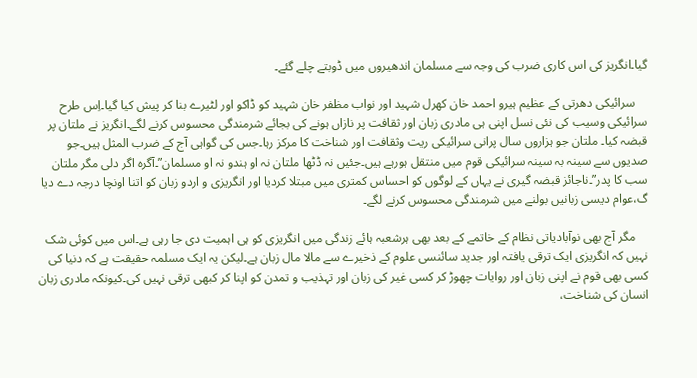گیا۔انگریز کی اس کاری ضرب کی وجہ سے مسلمان اندھیروں میں ڈوبتے چلے گئے۔

    سرائیکی دھرتی کے عظیم ہیرو احمد خان کھرل شہید اور نواب مظفر خان شہید کو ڈاکو اور لٹیرے بنا کر پیش کیا گیا۔اِس طرح سرائیکی وسیب کی نئی نسل اپنی ہی مادری زبان اور ثقافت پر نازاں ہونے کی بجائے شرمندگی محسوس کرنے لگے۔انگریز نے ملتان پر قبضہ کیا۔ ملتان جو ہزاروں سال پرانی سرائیکی ریت وثقافت اور شناخت کا مرکز رہا۔جس کی گواہی آج کے ضرب المثل ہیں۔جو صدیوں سے سینہ بہ سینہ سرائیکی قوم میں منتقل ہورہے ہیں۔جئیں نہ ڈٹھا ملتان نہ او ہندو نہ او مسلمان”۔آگرہ اگر دلی مگر ملتان سب کا پدر”۔ناجائز قبضہ گیری نے یہاں کے لوگوں کو احساس کمتری میں مبتلا کردیا اور انگریزی و اردو زبان کو اتنا اونچا درجہ دے دیا گ،عوام دیسی زبانیں بولنے میں شرمندگی محسوس کرنے لگے۔

    مگر آج بھی نوآبادیاتی نظام کے خاتمے کے بعد بھی ہرشعبہ ہائے زندگی میں انگریزی کو ہی اہمیت دی جا رہی ہے۔اس میں کوئی شک نہیں کہ انگریزی ایک ترقی یافتہ اور جدید سائنسی علوم کے ذخیرے سے مالا مال زبان ہے۔لیکن یہ ایک مسلمہ حقیقت ہے کہ دنیا کی کسی بھی قوم نے اپنی زبان اور روایات چھوڑ کر کسی غیر کی زبان اور تہذیب و تمدن کو اپنا کر کبھی ترقی نہیں کی۔کیونکہ مادری زبان انسان کی شناخت،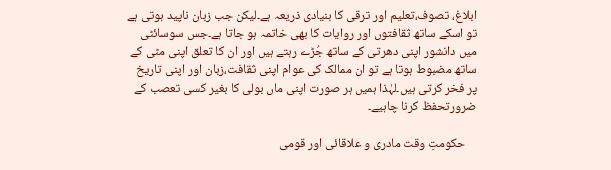ابلاغ، تصوف،تعلیم اور ترقی کا بنیادی ذریعہ ہے۔لیکن جب زبان ناپید ہوتی ہے تو اسکے ساتھ ثقافتوں اور روایات کا بھی خاتمہ ہو جاتا ہے۔جس سوسائٹی میں دانشور اپنی دھرتی کے ساتھ جُڑے رہتے ہیں اور ان کا تعلق اپنی مٹی کے ساتھ مضبوط ہوتا ہے تو ان ممالک کی عوام اپنی ثقافت،زبان اور اپنی تاریخ پر فخر کرتی ہیں۔لہٰذا ہمیں ہر صورت اپنی ماں بولی کا بغیر کسی تعصب کے ضرورتحفظ کرنا چاہیے۔

    حکومتِ وقت مادری و علاقائی اور قومی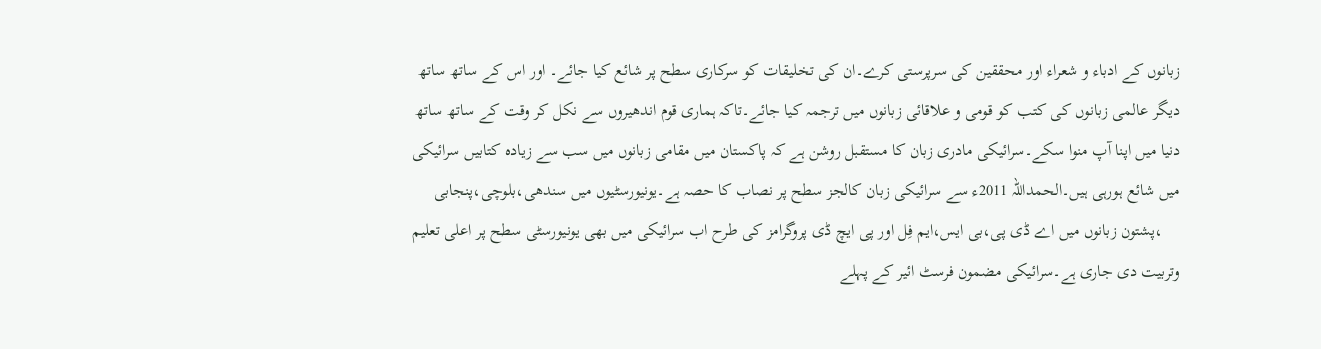زبانوں کے ادباء و شعراء اور محققین کی سرپرستی کرے۔ان کی تخلیقات کو سرکاری سطح پر شائع کیا جائے۔ اور اس کے ساتھ ساتھ دیگر عالمی زبانوں کی کتب کو قومی و علاقائی زبانوں میں ترجمہ کیا جائے۔تاکہ ہماری قوم اندھیروں سے نکل کر وقت کے ساتھ ساتھ دنیا میں اپنا آپ منوا سکے۔سرائیکی مادری زبان کا مستقبل روشن ہے کہ پاکستان میں مقامی زبانوں میں سب سے زیادہ کتابیں سرائیکی میں شائع ہورہی ہیں۔الحمداللہ 2011ء سے سرائیکی زبان کالجز سطح پر نصاب کا حصہ ہے۔یونیورسٹیوں میں سندھی،بلوچی،پنجابی
    ،پشتون زبانوں میں اے ڈی پی،بی ایس،ایم فِل اور پی ایچ ڈی پروگرامز کی طرح اب سرائیکی میں بھی یونیورسٹی سطح پر اعلی تعلیم وتربیت دی جاری ہے۔سرائیکی مضمون فرسٹ ائیر کے پہلے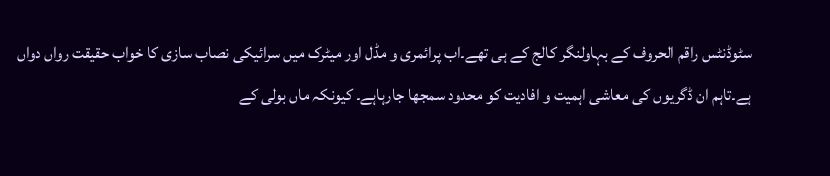سٹوڈنٹس راقم الحروف کے بہاولنگر کالج کے ہی تھے۔اب پرائمری و مڈل اور میٹرک میں سرائیکی نصاب سازی کا خواب حقیقت رواں دواں ہے۔تاہم ان ڈگریوں کی معاشی اہمیت و افادیت کو محدود سمجھا جارہاہے۔ کیونکہ ماں بولی کے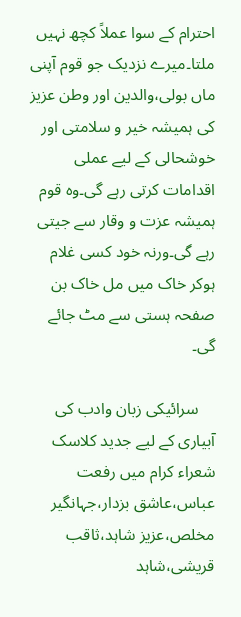احترام کے سوا عملاً کچھ نہیں ملتا۔میرے نزدیک جو قوم آپنی ماں بولی،والدین اور وطن عزیز کی ہمیشہ خیر و سلامتی اور خوشحالی کے لیے عملی اقدامات کرتی رہے گی۔وہ قوم ہمیشہ عزت و وقار سے جیتی رہے گی۔ورنہ خود کسی غلام ہوکر خاک میں مل خاک بن صفحہ ہستی سے مٹ جائے گی۔

    سرائیکی زبان وادب کی آبیاری کے لیے جدید کلاسک شعراء کرام میں رفعت عباس،عاشق بزدار،جہانگیر مخلص،عزیز شاہد،ثاقب قریشی،شاہد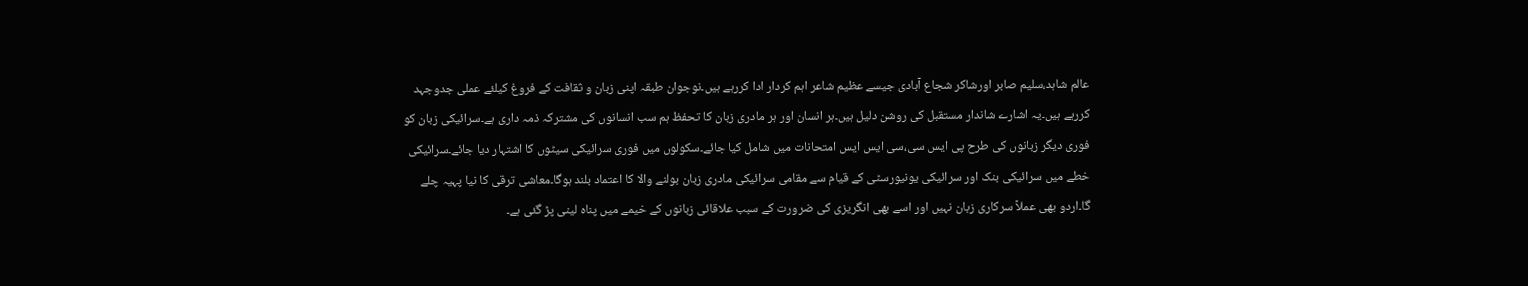عالم شاہد،سلیم صابر اورشاکر شجاع آبادی جیسے عظیم شاعر اہم کردار ادا کررہے ہیں۔نوجوان طبقہ اپنی زبان و ثقافت کے فروغ کیلئے عملی جدوجہد کررہے ہیں۔یہ اشارے شاندار مستقبل کی روشن دلیل ہیں۔ہر انسان اور ہر مادری زبان کا تحفظ ہم سب انسانوں کی مشترکہ ذمہ داری ہے۔سرائیکی زبان کو فوری دیگر زبانوں کی طرح پی ایس سی،سی ایس ایس امتحانات میں شامل کیا جائے۔سکولوں میں فوری سرائیکی سیٹوں کا اشتہار دیا جائے۔سرائیکی خطے میں سرائیکی بنک اور سرائیکی یونیورسٹی کے قیام سے مقامی سرائیکی مادری زبان بولنے والا کا اعتماد بلند ہوگا۔معاشی ترقی کا نیا پہیہ چلے گا۔اردو بھی عملاً سرکاری زبان نہیں اور اسے بھی انگریزی کی ضرورت کے سبب علاقائی زبانوں کے خیمے میں پناہ لینی پڑ گئی ہے۔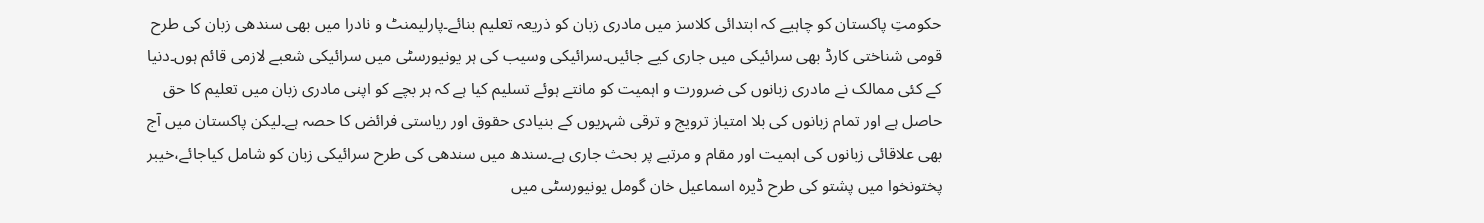حکومتِ پاکستان کو چاہیے کہ ابتدائی کلاسز میں مادری زبان کو ذریعہ تعلیم بنائے۔پارلیمنٹ و نادرا میں بھی سندھی زبان کی طرح قومی شناختی کارڈ بھی سرائیکی میں جاری کیے جائیں۔سرائیکی وسیب کی ہر یونیورسٹی میں سرائیکی شعبے لازمی قائم ہوں۔دنیا کے کئی ممالک نے مادری زبانوں کی ضرورت و اہمیت کو مانتے ہوئے تسلیم کیا ہے کہ ہر بچے کو اپنی مادری زبان میں تعلیم کا حق حاصل ہے اور تمام زبانوں کی بلا امتیاز ترویج و ترقی شہریوں کے بنیادی حقوق اور ریاستی فرائض کا حصہ ہے۔لیکن پاکستان میں آج بھی علاقائی زبانوں کی اہمیت اور مقام و مرتبے پر بحث جاری ہے۔سندھ میں سندھی کی طرح سرائیکی زبان کو شامل کیاجائے،خیبر پختونخوا میں پشتو کی طرح ڈیرہ اسماعیل خان گومل یونیورسٹی میں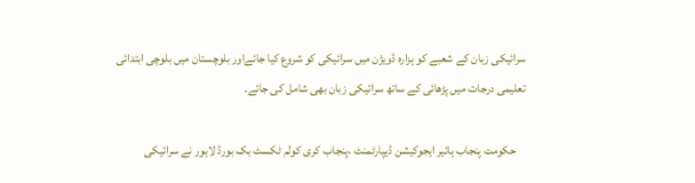سرائیکی زبان کے شعبے کو ہزارہ ڈویژن میں سرائیکی کو شروع کیا جائےاور بلوچستان میں بلوچی ابتدائی تعلیمی درجات میں پڑھائی کے ساتھ سرائیکی زبان بھی شامل کی جائے۔

    حکومت پنجاب ہائیر ایجوکیشن ڈیپارٹمنٹ ،پنجاب کری کولم ٹکسٹ بک بورڈ لاہور نے سرائیکی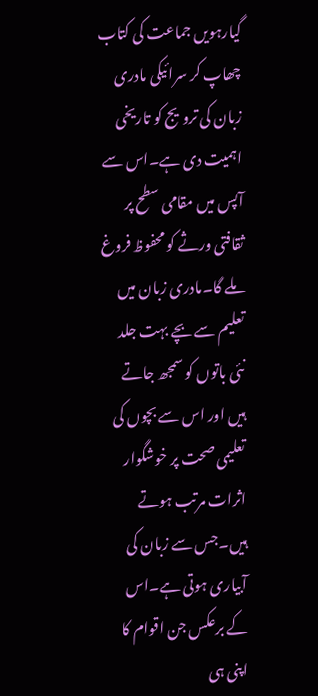گیارہویں جماعت کی کتاب چھاپ کر سرائیکی مادری زبان کی ترویج کو تاریخی اہمیت دی ہے۔اس سے آپس میں مقامی سطح پر ثقافتی ورثے کو محفوظ فروغ ملے گا۔مادری زبان میں تعلیم سے بچے بہت جلد نئی باتوں کو سمجھ جاتے ہیں اور اس سے بچوں کی تعلیمی صحت پر خوشگوار اثرات مرتب ہوتے ہیں۔جس سے زبان کی آبیاری ہوتی ہے۔اس کے برعکس جن اقوام کا اپنی ہی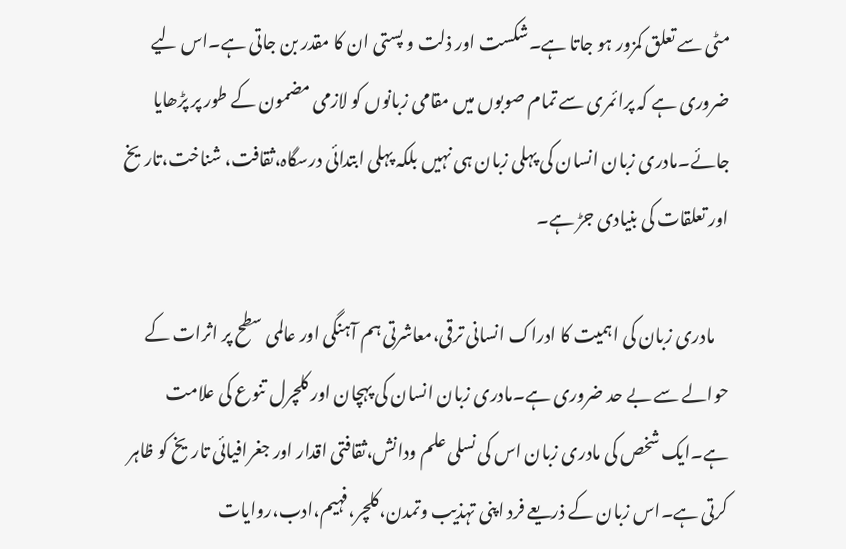مٹی سے تعلق کمزور ہو جاتا ہے۔شکست اور ذلت و پستی ان کا مقدر بن جاتی ہے۔اس لیے ضروری ہے کہ پرائمری سے تمام صوبوں میں مقامی زبانوں کو لازمی مضمون کے طور پر پڑھایا جائے۔مادری زبان انسان کی پہلی زبان ہی نہیں بلکہ پہلی ابتدائی درسگاہ،ثقافت، شناخت،تاریخ اور تعلقات کی بنیادی جڑ ہے۔

    مادری زبان کی اہمیت کا ادراک انسانی ترقی،معاشرتی ہم آہنگی اور عالمی سطح پر اثرات کے حوالے سے بے حد ضروری ہے۔مادری زبان انسان کی پہچان اور کلچرل تنوع کی علامت ہے۔ایک شخص کی مادری زبان اس کی نسلی علم ودانش،ثقافتی اقدار اور جغرافیائی تاریخ کو ظاہر کرتی ہے۔اس زبان کے ذریعے فرد اپنی تہذیب وتمدن،کلچر،فہیم،ادب،روایات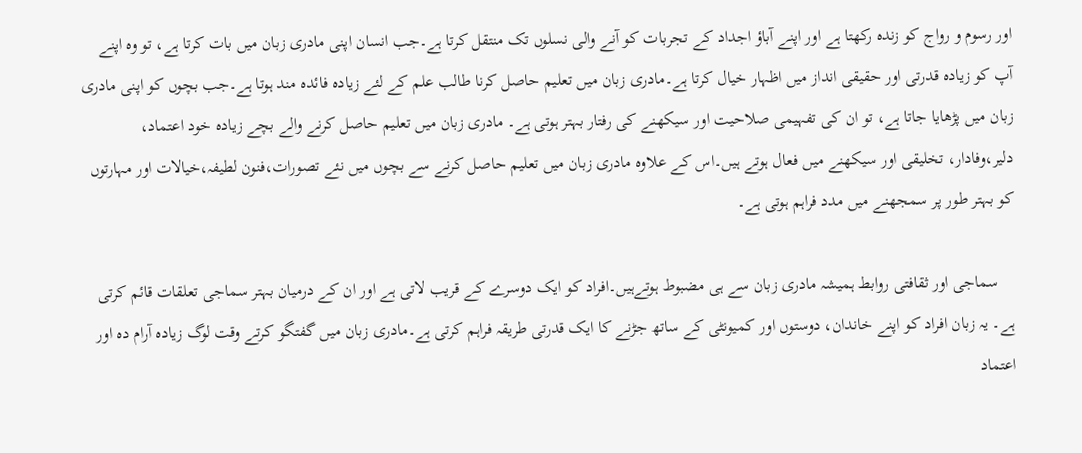اور رسوم و رواج کو زندہ رکھتا ہے اور اپنے آباؤ اجداد کے تجربات کو آنے والی نسلوں تک منتقل کرتا ہے۔جب انسان اپنی مادری زبان میں بات کرتا ہے، تو وہ اپنے آپ کو زیادہ قدرتی اور حقیقی انداز میں اظہار خیال کرتا ہے۔مادری زبان میں تعلیم حاصل کرنا طالب علم کے لئے زیادہ فائدہ مند ہوتا ہے۔جب بچوں کو اپنی مادری زبان میں پڑھایا جاتا ہے، تو ان کی تفہیمی صلاحیت اور سیکھنے کی رفتار بہتر ہوتی ہے۔ مادری زبان میں تعلیم حاصل کرنے والے بچے زیادہ خود اعتماد، دلیر،وفادار، تخلیقی اور سیکھنے میں فعال ہوتے ہیں۔اس کے علاوہ مادری زبان میں تعلیم حاصل کرنے سے بچوں میں نئے تصورات،فنون لطیفہ،خیالات اور مہارتوں کو بہتر طور پر سمجھنے میں مدد فراہم ہوتی ہے۔

    سماجی اور ثقافتی روابط ہمیشہ مادری زبان سے ہی مضبوط ہوتےہیں۔افراد کو ایک دوسرے کے قریب لاتی ہے اور ان کے درمیان بہتر سماجی تعلقات قائم کرتی ہے۔ یہ زبان افراد کو اپنے خاندان، دوستوں اور کمیونٹی کے ساتھ جڑنے کا ایک قدرتی طریقہ فراہم کرتی ہے۔مادری زبان میں گفتگو کرتے وقت لوگ زیادہ آرام دہ اور اعتماد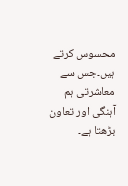محسوس کرتے ہیں۔جس سے معاشرتی ہم آہنگی اور تعاون بڑھتا ہے۔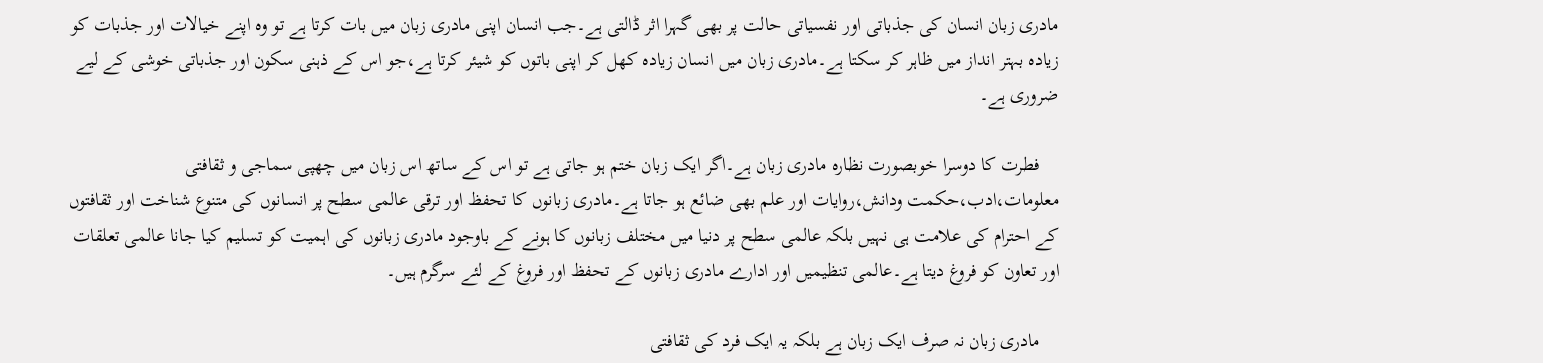مادری زبان انسان کی جذباتی اور نفسیاتی حالت پر بھی گہرا اثر ڈالتی ہے۔جب انسان اپنی مادری زبان میں بات کرتا ہے تو وہ اپنے خیالات اور جذبات کو زیادہ بہتر انداز میں ظاہر کر سکتا ہے۔مادری زبان میں انسان زیادہ کھل کر اپنی باتوں کو شیئر کرتا ہے،جو اس کے ذہنی سکون اور جذباتی خوشی کے لیے ضروری ہے۔

    فطرت کا دوسرا خوبصورت نظارہ مادری زبان ہے۔اگر ایک زبان ختم ہو جاتی ہے تو اس کے ساتھ اس زبان میں چھپی سماجی و ثقافتی معلومات،ادب،حکمت ودانش،روایات اور علم بھی ضائع ہو جاتا ہے۔مادری زبانوں کا تحفظ اور ترقی عالمی سطح پر انسانوں کی متنوع شناخت اور ثقافتوں کے احترام کی علامت ہی نہیں بلکہ عالمی سطح پر دنیا میں مختلف زبانوں کا ہونے کے باوجود مادری زبانوں کی اہمیت کو تسلیم کیا جانا عالمی تعلقات اور تعاون کو فروغ دیتا ہے۔عالمی تنظیمیں اور ادارے مادری زبانوں کے تحفظ اور فروغ کے لئے سرگرم ہیں۔

    مادری زبان نہ صرف ایک زبان ہے بلکہ یہ ایک فرد کی ثقافتی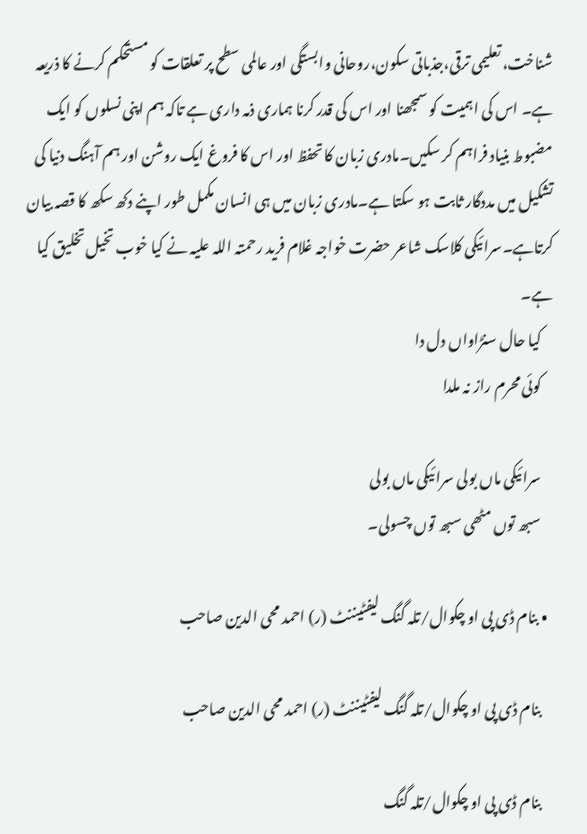شناخت، تعلیمی ترقی،جذباتی سکون،روحانی وابستگی اور عالمی سطح پر تعلقات کو مستحکم کرنے کا ذریعہ ہے۔ اس کی اہمیت کو سمجھنا اور اس کی قدر کرنا ہماری ذمہ داری ہے تاکہ ہم اپنی نسلوں کو ایک مضبوط بنیاد فراہم کر سکیں۔مادری زبان کا تحفظ اور اس کا فروغ ایک روشن اور ہم آہنگ دنیا کی تشکیل میں مددگار ثابت ہو سکتا ہے۔مادری زبان میں ہی انسان مکمل طور اپنے دکھ سکھ کا قصہ بیان کرتاہے۔سرائیکی کلاسک شاعر حضرت خواجہ غلام فرید رحمتہ اللہ علیہ نے کیا خوب تخیل تخلیق کیا ہے۔
    کیا حال سنڑاواں دل دا
    کوئی محرم راز نہ ملدا

    سرائیکی ماں بولی سرائیکی ماں بولی
    سبھ توں مٹھی سبھ توں چسولی۔

  • بنام ڈی پی او چکوال/تلہ گنگ لیفٹیننٹ (ر) احمد محی الدین صاحب

    بنام ڈی پی او چکوال/تلہ گنگ لیفٹیننٹ (ر) احمد محی الدین صاحب

    بنام ڈی پی او چکوال/تلہ گنگ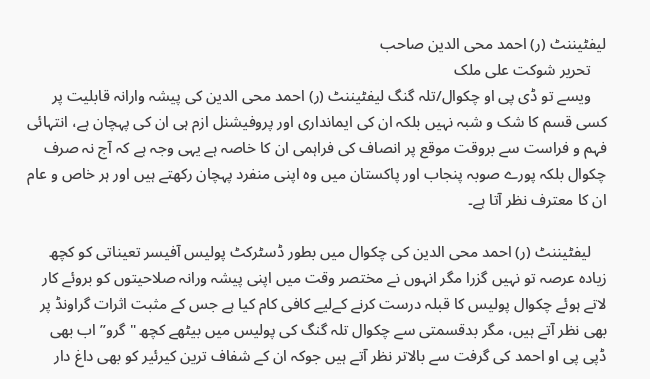لیفٹیننٹ (ر) احمد محی الدین صاحب
    تحریر شوکت علی ملک
    ویسے تو ڈی پی او چکوال/تلہ گنگ لیفٹیننٹ (ر) احمد محی الدین کی پیشہ وارانہ قابلیت پر کسی قسم کا شک و شبہ نہیں بلکہ ان کی ایمانداری اور پروفیشنل ازم ہی ان کی پہچان ہے، انتہائی فہم و فراست سے بروقت موقع پر انصاف کی فراہمی ان کا خاصہ ہے یہی وجہ ہے کہ آج نہ صرف چکوال بلکہ پورے صوبہ پنجاب اور پاکستان میں وہ اپنی منفرد پہچان رکھتے ہیں اور ہر خاص و عام ان کا معترف نظر آتا ہے۔

    لیفٹیننٹ (ر) احمد محی الدین کی چکوال میں بطور ڈسٹرکٹ پولیس آفیسر تعیناتی کو کچھ زیادہ عرصہ تو نہیں گزرا مگر انہوں نے مختصر وقت میں اپنی پیشہ ورانہ صلاحیتوں کو بروئے کار لاتے ہوئے چکوال پولیس کا قبلہ درست کرنے کےلیے کافی کام کیا ہے جس کے مثبت اثرات گراونڈ پر بھی نظر آتے ہیں، مگر بدقسمتی سے چکوال تلہ گنگ کی پولیس میں بیٹھے کچھ "گرو” اب بھی ڈپی پی او احمد کی گرفت سے بالاتر نظر آتے ہیں جوکہ ان کے شفاف ترین کیرئیر کو بھی داغ دار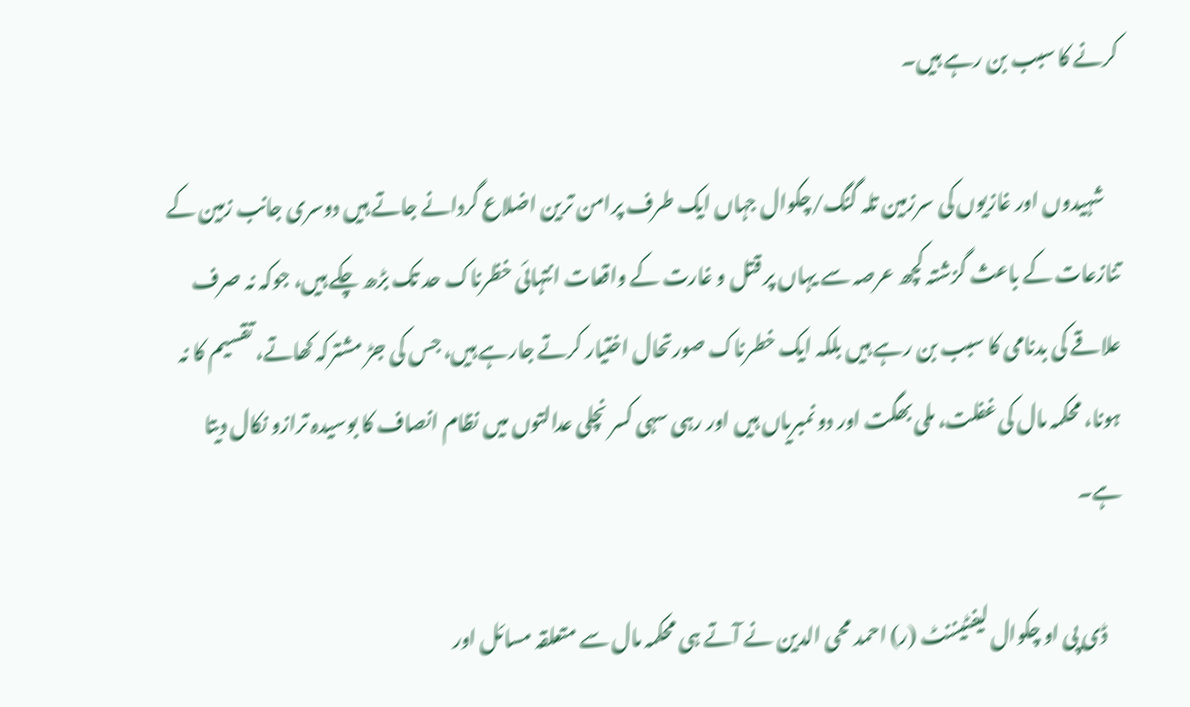کرنے کا سبب بن رہے ہیں۔

    شہیدوں اور غازیوں کی سرزمین تلہ گنگ/چکوال جہاں ایک طرف پرامن ترین اضلاع گردانے جاتے ہیں دوسری جانب زمین کے تنازعات کے باعث گزشتہ کچھ عرصہ سے یہاں پر قتل و غارت کے واقعات انتہائی خظرناک حد تک بڑھ چکے ہیں، جوکہ نہ صرف علاقے کی بدنامی کا سبب بن رہے ہیں بلکہ ایک خطرناک صورتحال اختیار کرتے جارہے ہیں، جس کی جڑ مشترکہ کھاتے، تقسیم کا نہ ہونا، محکمہ مال کی غفلت، ملی بھگت اور دو نمبریاں ہیں اور رہی سہی کسر نچلی عدالتوں میں نظام انصاف کا بوسیدہ ترازو نکال دیتا ہے۔

    ڈی پی او چکوال لیفٹیننٹ (ر) احمد محی الدین نے آتے ہی محکمہ مال سے متعلقہ مسائل اور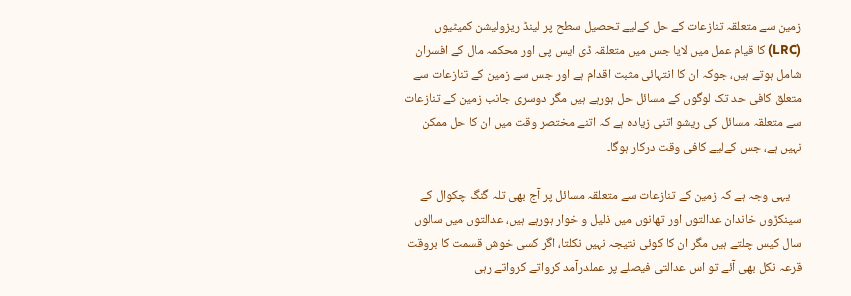زمین سے متعلقہ تنازعات کے حل کےلیے تحصیل سطح پر لینڈ ریزولیشن کمیٹیوں (LRC) کا قیام عمل میں لایا جس میں متعلقہ ڈی ایس پی اور محکمہ مال کے افسران شامل ہوتے ہیں، جوکہ ان کا انتہائی مثبت اقدام ہے اور جس سے زمین کے تنازعات سے متعلق کافی حد تک لوگوں کے مسائل حل ہورہے ہیں مگر دوسری جانب زمین کے تنازعات سے متعلقہ مسائل کی ریشو اتنی زیادہ ہے کہ اتنے مختصر وقت میں ان کا حل ممکن نہیں ہے، جس کےلیے کافی وقت درکار ہوگا۔

    یہی وجہ ہے کہ زمین کے تنازعات سے متعلقہ مسائل پر آج بھی تلہ گنگ چکوال کے سینکڑوں خاندان عدالتوں اور تھانوں میں ذلیل و خوار ہورہے ہیں، عدالتوں میں سالوں سال کیس چلتے ہیں مگر ان کا کوئی نتیجہ نہیں نکلتا، اگر کسی خوش قسمت کا بروقت قرعہ نکل بھی آئے تو اس عدالتی فیصلے پر عملدرآمد کرواتے کرواتے رہی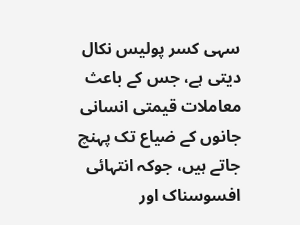سہی کسر پولیس نکال دیتی ہے، جس کے باعث معاملات قیمتی انسانی جانوں کے ضیاع تک پہنچ جاتے ہیں، جوکہ انتہائی افسوسناک اور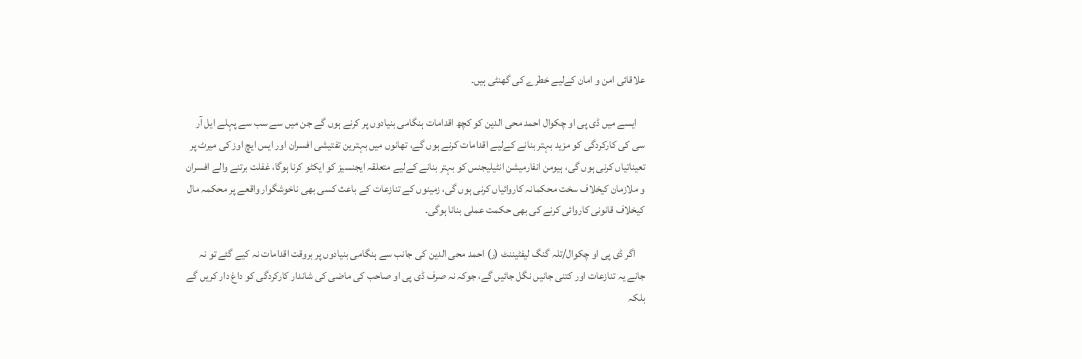علاقائی امن و امان کےلیے خطرے کی گھنٹی ہیں۔

    ایسے میں ڈی پی او چکوال احمد محی الدین کو کچھ اقدامات ہنگامی بنیادوں پر کرنے ہوں گے جن میں سے سب سے پہلے ایل آر سی کی کارکردگی کو مزید بہتر بنانے کےلیے اقدامات کرنے ہوں گے، تھانوں میں بہترین تفتیشی افسران اور ایس ایچ اوز کی میرٹ پر تعیناتیاں کرنی ہوں گی، ہیومن انفارمیشن انٹیلیجنس کو بہتر بنانے کےلیے متعلقہ ایجنسیز کو ایکٹو کرنا ہوگا، غفلت برتنے والے افسران و ملازمان کیخلاف سخت محکمانہ کاروائیاں کرنی ہوں گی، زمینوں کے تنازعات کے باعث کسی بھی ناخوشگوار واقعے پر محکمہ مال کیخلاف قانونی کاروائی کرنے کی بھی حکمت عملی بنانا ہوگی۔

    اگر ڈی پی او چکوال/تلہ گنگ لیفٹیننٹ (ر) احمد محی الدین کی جانب سے ہنگامی بنیادوں پر بروقت اقدامات نہ کیے گئے تو نہ جانے یہ تنازعات اور کتنی جانیں نگل جائیں گے، جوکہ نہ صرف ڈی پی او صاحب کی ماضی کی شاندار کارکردگی کو داغ دار کریں گے بلکہ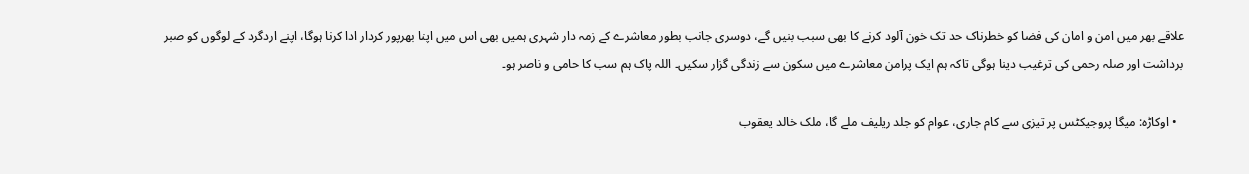علاقے بھر میں امن و امان کی فضا کو خطرناک حد تک خون آلود کرنے کا بھی سبب بنیں گے، دوسری جانب بطور معاشرے کے زمہ دار شہری ہمیں بھی اس میں اپنا بھرپور کردار ادا کرنا ہوگا، اپنے اردگرد کے لوگوں کو صبر برداشت اور صلہ رحمی کی ترغیب دینا ہوگی تاکہ ہم ایک پرامن معاشرے میں سکون سے زندگی گزار سکیں۔ اللہ پاک ہم سب کا حامی و ناصر ہو۔

  • اوکاڑہ: میگا پروجیکٹس پر تیزی سے کام جاری، عوام کو جلد ریلیف ملے گا، ملک خالد یعقوب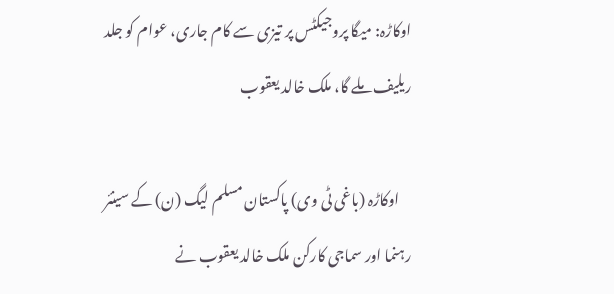اوکاڑہ: میگا پروجیکٹس پر تیزی سے کام جاری، عوام کو جلد ریلیف ملے گا، ملک خالد یعقوب

    اوکاڑہ (باغی ٹی وی) پاکستان مسلم لیگ (ن) کے سینئر رہنما اور سماجی کارکن ملک خالد یعقوب نے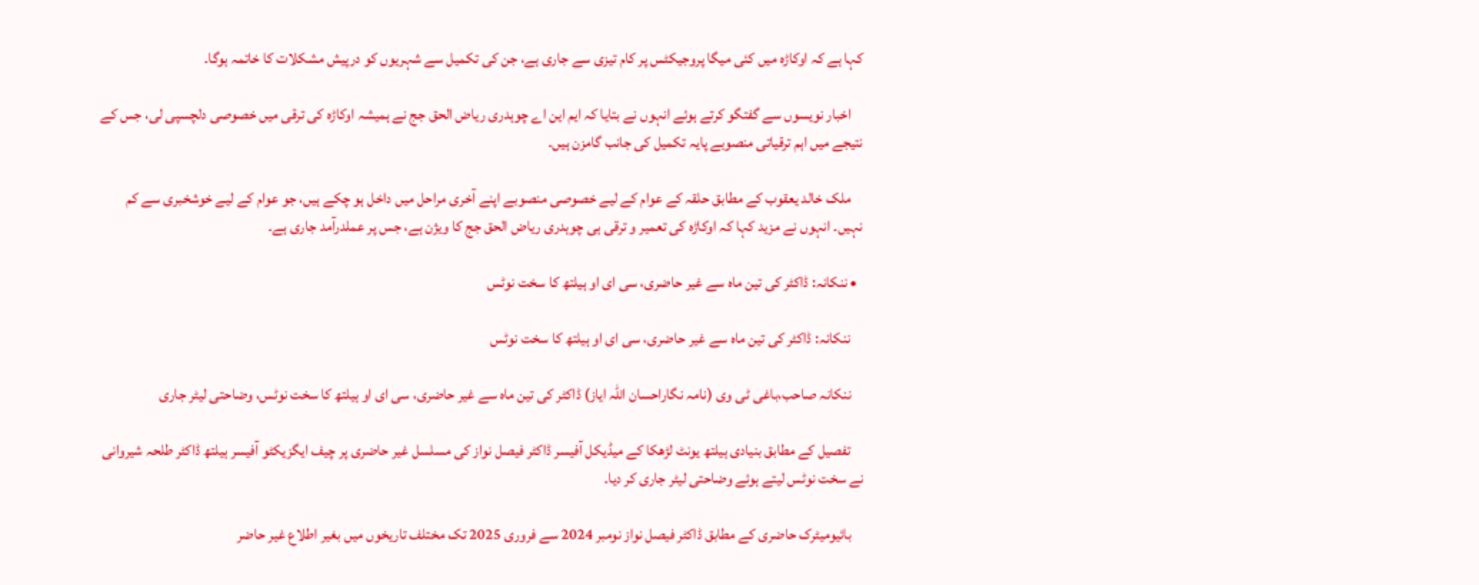کہا ہے کہ اوکاڑہ میں کئی میگا پروجیکٹس پر کام تیزی سے جاری ہے، جن کی تکمیل سے شہریوں کو درپیش مشکلات کا خاتمہ ہوگا۔

    اخبار نویسوں سے گفتگو کرتے ہوئے انہوں نے بتایا کہ ایم این اے چوہدری ریاض الحق جج نے ہمیشہ اوکاڑہ کی ترقی میں خصوصی دلچسپی لی، جس کے نتیجے میں اہم ترقیاتی منصوبے پایہ تکمیل کی جانب گامزن ہیں۔

    ملک خالد یعقوب کے مطابق حلقہ کے عوام کے لیے خصوصی منصوبے اپنے آخری مراحل میں داخل ہو چکے ہیں، جو عوام کے لیے خوشخبری سے کم نہیں۔ انہوں نے مزید کہا کہ اوکاڑہ کی تعمیر و ترقی ہی چوہدری ریاض الحق جج کا ویژن ہے، جس پر عملدرآمد جاری ہے۔

  • ننکانہ: ڈاکٹر کی تین ماہ سے غیر حاضری، سی ای او ہیلتھ کا سخت نوٹس

    ننکانہ: ڈاکٹر کی تین ماہ سے غیر حاضری، سی ای او ہیلتھ کا سخت نوٹس

    ننکانہ صاحب،باغی ٹی وی (نامہ نگاراحسان اللہ ایاز) ڈاکٹر کی تین ماہ سے غیر حاضری، سی ای او ہیلتھ کا سخت نوٹس، وضاحتی لیٹر جاری

    تفصیل کے مطابق بنیادی ہیلتھ یونٹ لڑھکا کے میڈیکل آفیسر ڈاکٹر فیصل نواز کی مسلسل غیر حاضری پر چیف ایگزیکٹو آفیسر ہیلتھ ڈاکٹر طلحہ شیروانی نے سخت نوٹس لیتے ہوئے وضاحتی لیٹر جاری کر دیا۔

    بائیومیٹرک حاضری کے مطابق ڈاکٹر فیصل نواز نومبر 2024 سے فروری 2025 تک مختلف تاریخوں میں بغیر اطلاع غیر حاضر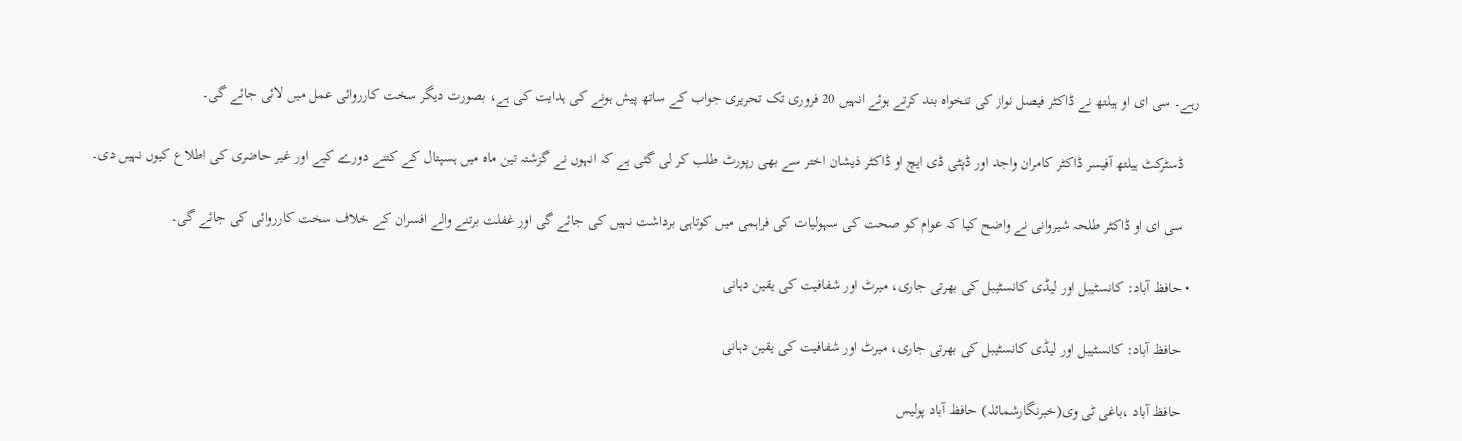رہے۔ سی ای او ہیلتھ نے ڈاکٹر فیصل نواز کی تنخواہ بند کرتے ہوئے انہیں 20 فروری تک تحریری جواب کے ساتھ پیش ہونے کی ہدایت کی ہے، بصورت دیگر سخت کارروائی عمل میں لائی جائے گی۔

    ڈسٹرکٹ ہیلتھ آفیسر ڈاکٹر کامران واجد اور ڈپٹی ڈی ایچ او ڈاکٹر ذیشان اختر سے بھی رپورٹ طلب کر لی گئی ہے کہ انہوں نے گزشتہ تین ماہ میں ہسپتال کے کتنے دورے کیے اور غیر حاضری کی اطلاع کیوں نہیں دی۔

    سی ای او ڈاکٹر طلحہ شیروانی نے واضح کیا کہ عوام کو صحت کی سہولیات کی فراہمی میں کوتاہی برداشت نہیں کی جائے گی اور غفلت برتنے والے افسران کے خلاف سخت کارروائی کی جائے گی۔

  • حافظ آباد: کانسٹیبل اور لیڈی کانسٹیبل کی بھرتی جاری، میرٹ اور شفافیت کی یقین دہانی

    حافظ آباد: کانسٹیبل اور لیڈی کانسٹیبل کی بھرتی جاری، میرٹ اور شفافیت کی یقین دہانی

    حافظ آباد ،باغی ٹی وی(خبرنگارشمائلہ) حافظ آباد پولیس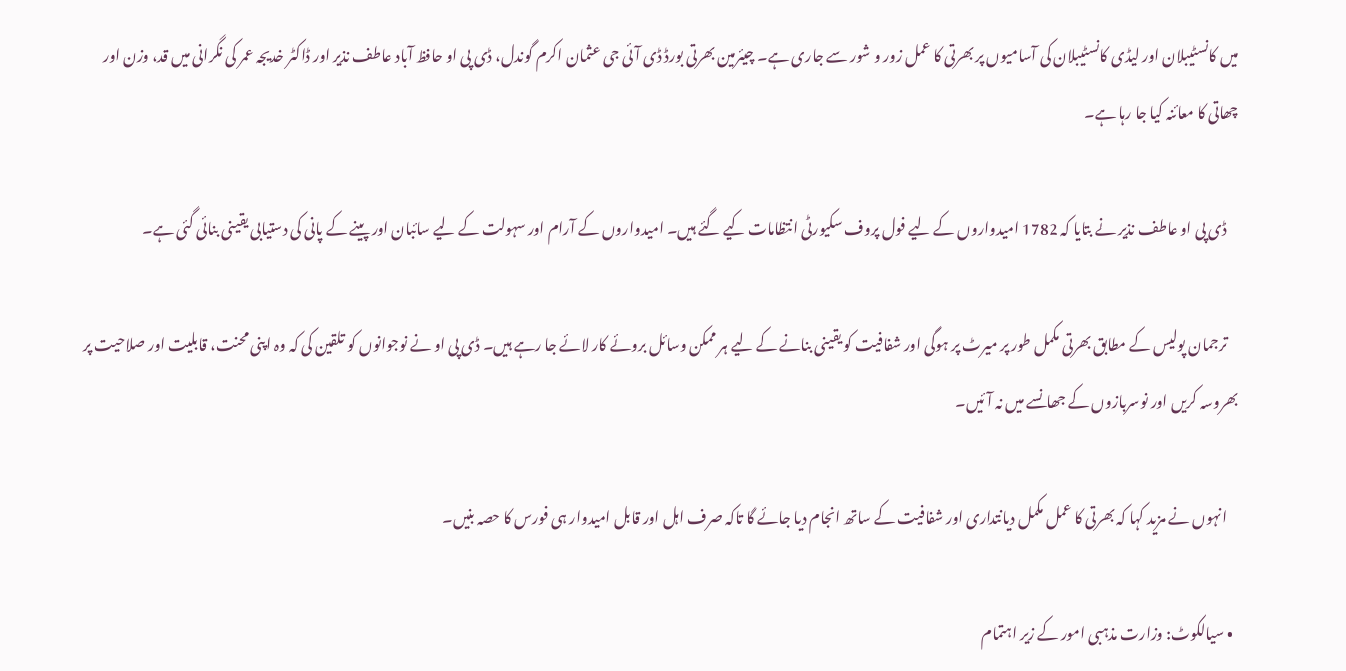میں کانسٹیبلان اور لیڈی کانسٹیبلان کی آسامیوں پر بھرتی کا عمل زور و شور سے جاری ہے۔ چیئرمین بھرتی بورڈ ڈی آئی جی عثمان اکرم گوندل، ڈی پی او حافظ آباد عاطف نذیر اور ڈاکٹر خدیجہ عمر کی نگرانی میں قد، وزن اور چھاتی کا معائنہ کیا جا رہا ہے۔

    ڈی پی او عاطف نذیر نے بتایا کہ 1782 امیدواروں کے لیے فول پروف سکیورٹی انتظامات کیے گئے ہیں۔ امیدواروں کے آرام اور سہولت کے لیے سائبان اور پینے کے پانی کی دستیابی یقینی بنائی گئی ہے۔

    ترجمان پولیس کے مطابق بھرتی مکمل طور پر میرٹ پر ہوگی اور شفافیت کو یقینی بنانے کے لیے ہر ممکن وسائل بروئے کار لائے جا رہے ہیں۔ ڈی پی او نے نوجوانوں کو تلقین کی کہ وہ اپنی محنت، قابلیت اور صلاحیت پر بھروسہ کریں اور نوسربازوں کے جھانسے میں نہ آئیں۔

    انہوں نے مزید کہا کہ بھرتی کا عمل مکمل دیانتداری اور شفافیت کے ساتھ انجام دیا جائے گا تاکہ صرف اہل اور قابل امیدوار ہی فورس کا حصہ بنیں۔

  • سیالکوٹ: وزارت مذہبی امور کے زیر اہتمام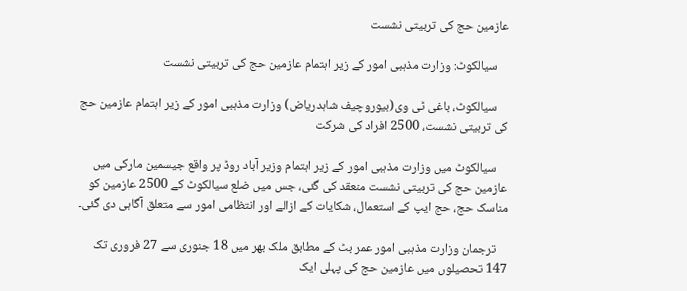عازمین حج کی تربیتی نشست

    سیالکوٹ: وزارت مذہبی امور کے زیر اہتمام عازمین حج کی تربیتی نشست

    سیالکوٹ، باغی ٹی وی(بیوروچیف شاہدریاض) وزارت مذہبی امور کے زیر اہتمام عازمین حج کی تربیتی نشست، 2500 افراد کی شرکت

    سیالکوٹ میں وزارت مذہبی امور کے زیر اہتمام وزیر آباد روڈ پر واقع جیسمین مارکی میں عازمین حج کی تربیتی نشست منعقد کی گئی، جس میں ضلع سیالکوٹ کے 2500 عازمین کو مناسک حج، حج ایپ کے استعمال، شکایات کے ازالے اور انتظامی امور سے متعلق آگاہی دی گئی۔

    ترجمان وزارت مذہبی امور عمر بٹ کے مطابق ملک بھر میں 18 جنوری سے 27 فروری تک 147 تحصیلوں میں عازمین حج کی پہلی ایک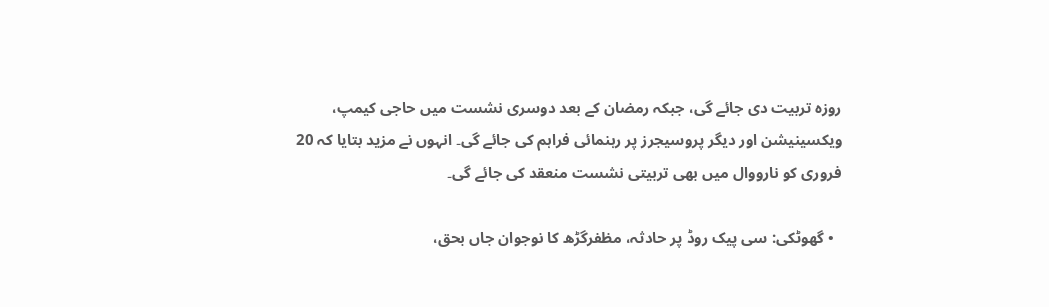روزہ تربیت دی جائے گی، جبکہ رمضان کے بعد دوسری نشست میں حاجی کیمپ، ویکسینیشن اور دیگر پروسیجرز پر رہنمائی فراہم کی جائے گی۔ انہوں نے مزید بتایا کہ 20 فروری کو نارووال میں بھی تربیتی نشست منعقد کی جائے گی۔

  • گھوٹکی: سی پیک روڈ پر حادثہ، مظفرگڑھ کا نوجوان جاں بحق،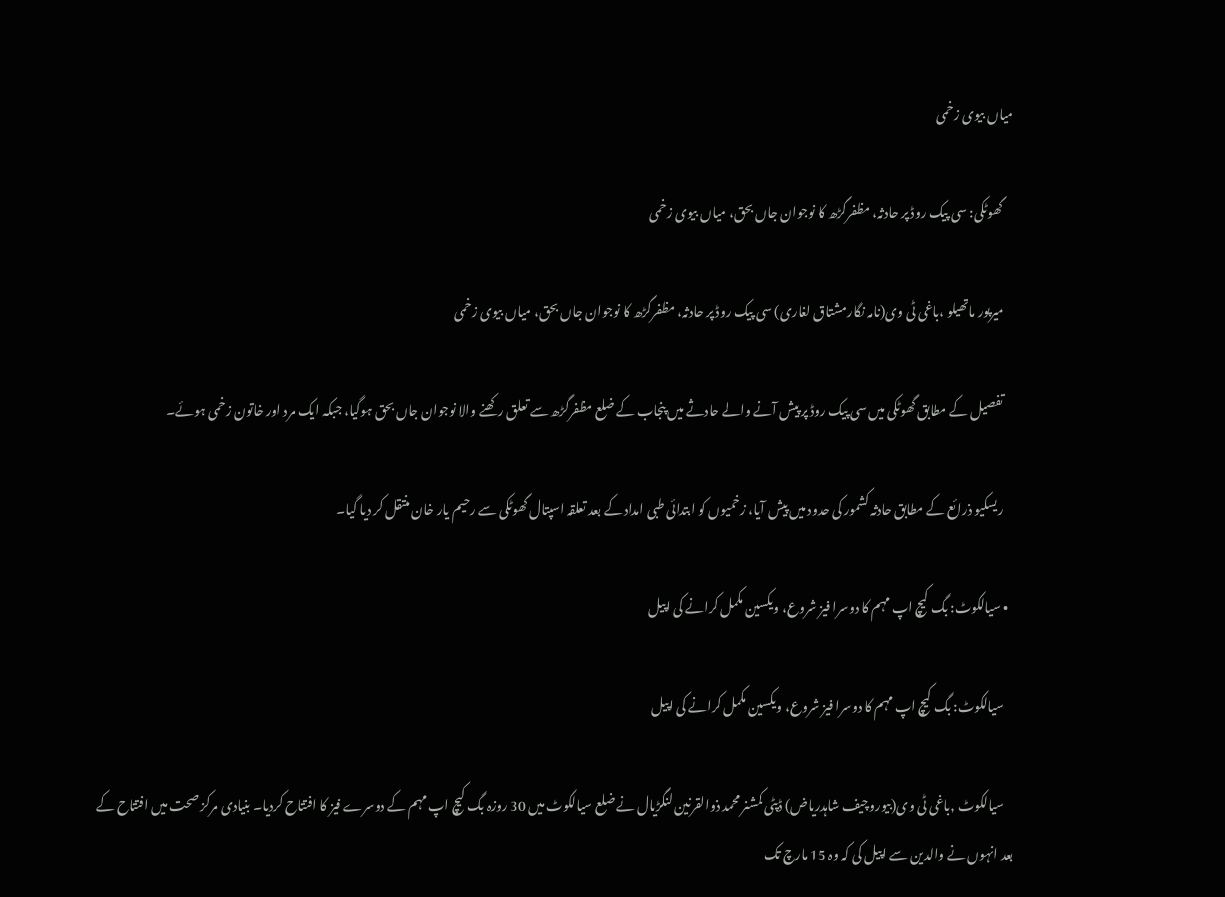میاں بیوی زخمی

    گھوٹکی: سی پیک روڈ پر حادثہ، مظفرگڑھ کا نوجوان جاں بحق، میاں بیوی زخمی

    میرپور ماتھیلو ،باغی ٹی وی(نامہ نگارمشتاق لغاری) سی پیک روڈ پر حادثہ، مظفرگڑھ کا نوجوان جاں بحق، میاں بیوی زخمی

    تفصیل کے مطابق گھوٹکی میں سی پیک روڈ پر پیش آنے والے حادثے میں پنجاب کے ضلع مظفرگڑھ سے تعلق رکھنے والا نوجوان جاں بحق ہوگیا، جبکہ ایک مرد اور خاتون زخمی ہوئے۔

    ریسکیو ذرائع کے مطابق حادثہ کشمور کی حدود میں پیش آیا، زخمیوں کو ابتدائی طبی امداد کے بعد تعلقہ اسپتال گھوٹکی سے رحیم یار خان منتقل کر دیا گیا۔

  • سیالکوٹ: بگ کیچ اپ مہم کا دوسرا فیز شروع، ویکسین مکمل کرانے کی اپیل

    سیالکوٹ: بگ کیچ اپ مہم کا دوسرا فیز شروع، ویکسین مکمل کرانے کی اپیل

    سیالکوٹ ,باغی ٹی وی(بیوروچیف شاہدریاض) ڈپٹی کمشنر محمد ذوالقرنین لنگڑیال نے ضلع سیالکوٹ میں 30 روزہ بگ کیچ اپ مہم کے دوسرے فیز کا افتتاح کردیا۔ بنیادی مرکز صحت میں افتتاح کے بعد انہوں نے والدین سے اپیل کی کہ وہ 15 مارچ تک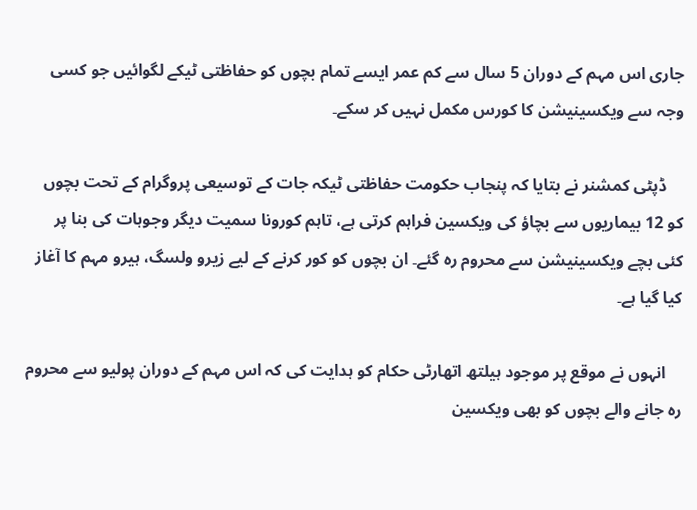جاری اس مہم کے دوران 5 سال سے کم عمر ایسے تمام بچوں کو حفاظتی ٹیکے لگوائیں جو کسی وجہ سے ویکسینیشن کا کورس مکمل نہیں کر سکے۔

    ڈپٹی کمشنر نے بتایا کہ پنجاب حکومت حفاظتی ٹیکہ جات کے توسیعی پروگرام کے تحت بچوں کو 12 بیماریوں سے بچاؤ کی ویکسین فراہم کرتی ہے، تاہم کورونا سمیت دیگر وجوہات کی بنا پر کئی بچے ویکسینیشن سے محروم رہ گئے۔ ان بچوں کو کور کرنے کے لیے زیرو ولسگ، ہیرو مہم کا آغاز کیا گیا ہے۔

    انہوں نے موقع پر موجود ہیلتھ اتھارٹی حکام کو ہدایت کی کہ اس مہم کے دوران پولیو سے محروم رہ جانے والے بچوں کو بھی ویکسین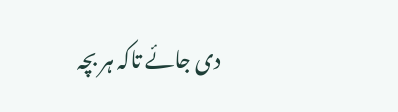دی جائے تاکہ ہر بچہ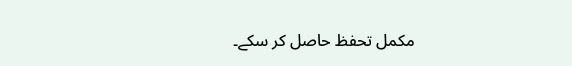مکمل تحفظ حاصل کر سکے۔